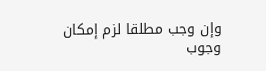وإن وجب مطلقا لزم إمكان وجوب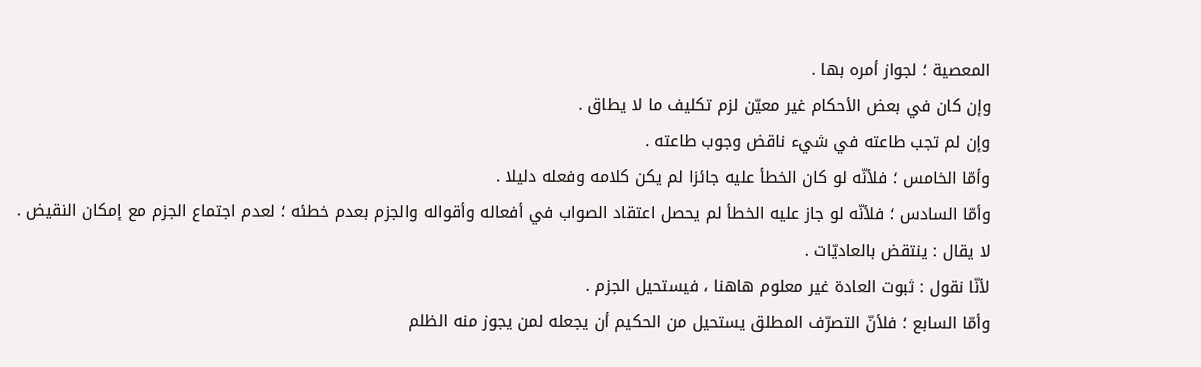المعصية ؛ لجواز أمره بها .
وإن كان في بعض الأحكام غير معيّن لزم تكليف ما لا يطاق .
وإن لم تجب طاعته في شيء ناقض وجوب طاعته .
وأمّا الخامس ؛ فلأنّه لو كان الخطأ عليه جائزا لم يكن كلامه وفعله دليلا .
وأمّا السادس ؛ فلأنّه لو جاز عليه الخطأ لم يحصل اعتقاد الصواب في أفعاله وأقواله والجزم بعدم خطئه ؛ لعدم اجتماع الجزم مع إمكان النقيض .
لا يقال : ينتقض بالعاديّات .
لأنّا نقول : ثبوت العادة غير معلوم هاهنا ، فيستحيل الجزم .
وأمّا السابع ؛ فلأنّ التصرّف المطلق يستحيل من الحكيم أن يجعله لمن يجوز منه الظلم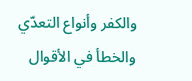والكفر وأنواع التعدّي والخطأ في الأقوال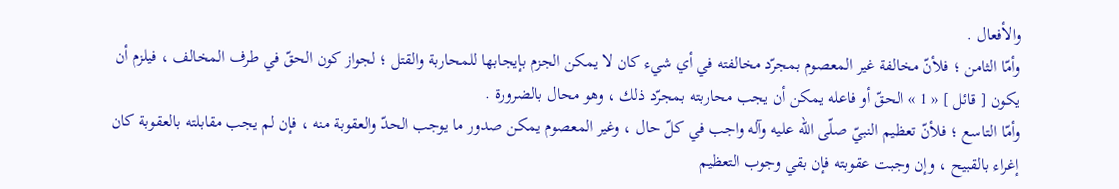والأفعال .
وأمّا الثامن ؛ فلأنّ مخالفة غير المعصوم بمجرّد مخالفته في أي شيء كان لا يمكن الجزم بإيجابها للمحاربة والقتل ؛ لجواز كون الحقّ في طرف المخالف ، فيلزم أن يكون [ قائل ] « 1 » الحقّ أو فاعله يمكن أن يجب محاربته بمجرّد ذلك ، وهو محال بالضرورة .
وأمّا التاسع ؛ فلأنّ تعظيم النبيّ صلّى اللّه عليه وآله واجب في كلّ حال ، وغير المعصوم يمكن صدور ما يوجب الحدّ والعقوبة منه ، فإن لم يجب مقابلته بالعقوبة كان إغراء بالقبيح ، وإن وجبت عقوبته فإن بقي وجوب التعظيم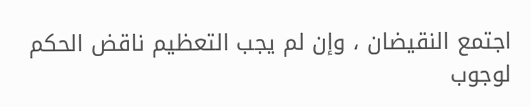اجتمع النقيضان ، وإن لم يجب التعظيم ناقض الحكم لوجوب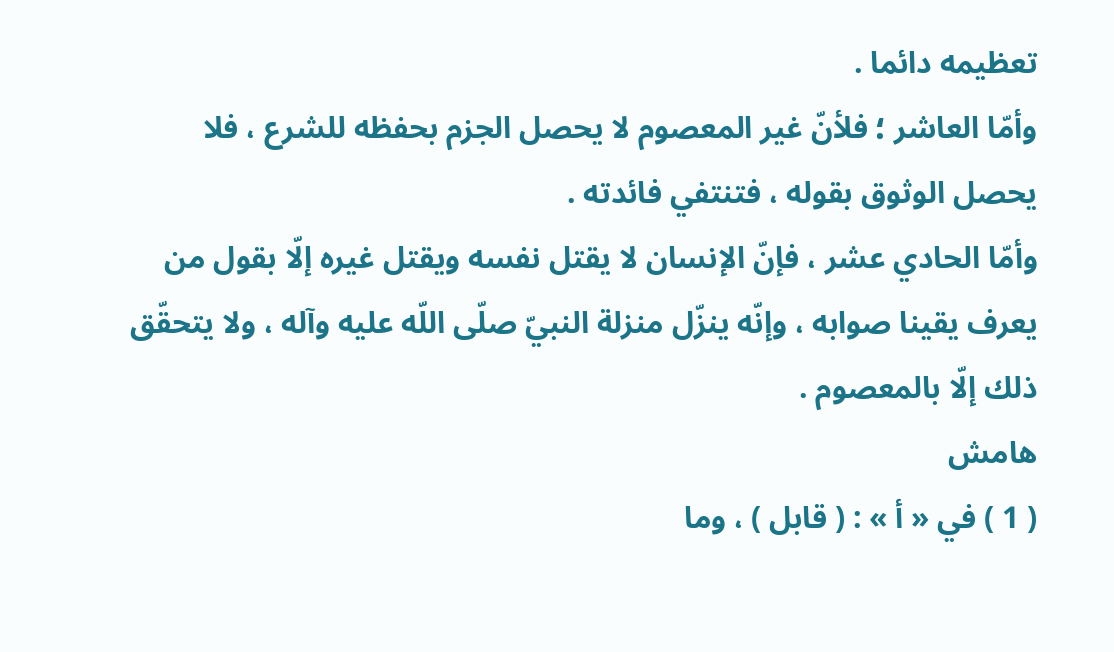تعظيمه دائما .
وأمّا العاشر ؛ فلأنّ غير المعصوم لا يحصل الجزم بحفظه للشرع ، فلا يحصل الوثوق بقوله ، فتنتفي فائدته .
وأمّا الحادي عشر ، فإنّ الإنسان لا يقتل نفسه ويقتل غيره إلّا بقول من يعرف يقينا صوابه ، وإنّه ينزّل منزلة النبيّ صلّى اللّه عليه وآله ، ولا يتحقّق ذلك إلّا بالمعصوم .
هامش
( 1 ) في « أ » : ( قابل ) ، وما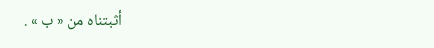أثبتناه من « ب » .